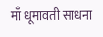माँ धूमावती साधना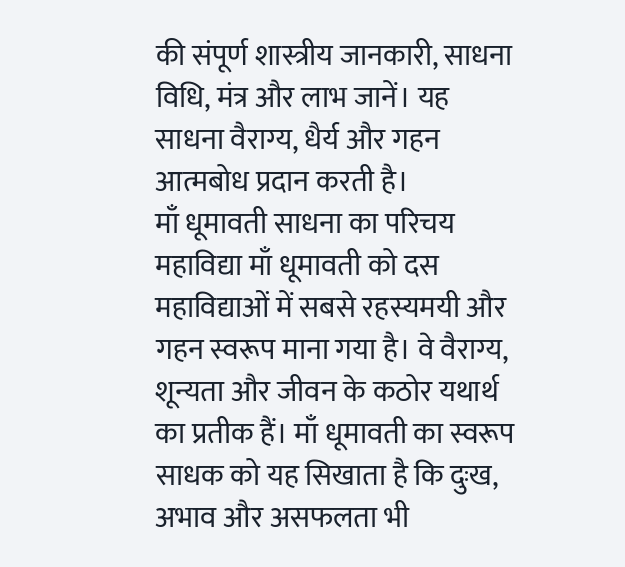की संपूर्ण शास्त्रीय जानकारी, साधना विधि, मंत्र और लाभ जानें। यह साधना वैराग्य, धैर्य और गहन आत्मबोध प्रदान करती है।
माँ धूमावती साधना का परिचय
महाविद्या माँ धूमावती को दस महाविद्याओं में सबसे रहस्यमयी और गहन स्वरूप माना गया है। वे वैराग्य, शून्यता और जीवन के कठोर यथार्थ का प्रतीक हैं। माँ धूमावती का स्वरूप साधक को यह सिखाता है कि दुःख, अभाव और असफलता भी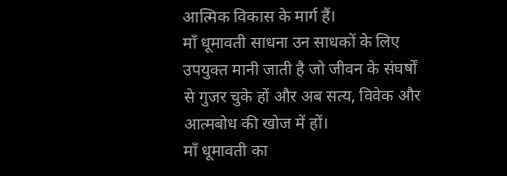आत्मिक विकास के मार्ग हैं।
माँ धूमावती साधना उन साधकों के लिए उपयुक्त मानी जाती है जो जीवन के संघर्षों से गुजर चुके हों और अब सत्य, विवेक और आत्मबोध की खोज में हों।
माँ धूमावती का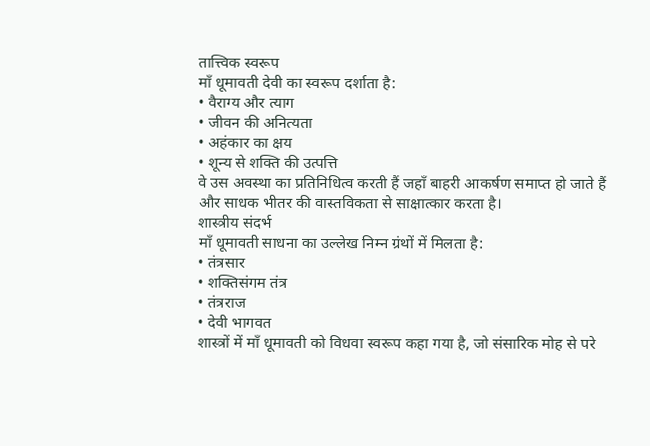तात्त्विक स्वरूप
माँ धूमावती देवी का स्वरूप दर्शाता है:
• वैराग्य और त्याग
• जीवन की अनित्यता
• अहंकार का क्षय
• शून्य से शक्ति की उत्पत्ति
वे उस अवस्था का प्रतिनिधित्व करती हैं जहाँ बाहरी आकर्षण समाप्त हो जाते हैं और साधक भीतर की वास्तविकता से साक्षात्कार करता है।
शास्त्रीय संदर्भ
माँ धूमावती साधना का उल्लेख निम्न ग्रंथों में मिलता है:
• तंत्रसार
• शक्तिसंगम तंत्र
• तंत्रराज
• देवी भागवत
शास्त्रों में माँ धूमावती को विधवा स्वरूप कहा गया है, जो संसारिक मोह से परे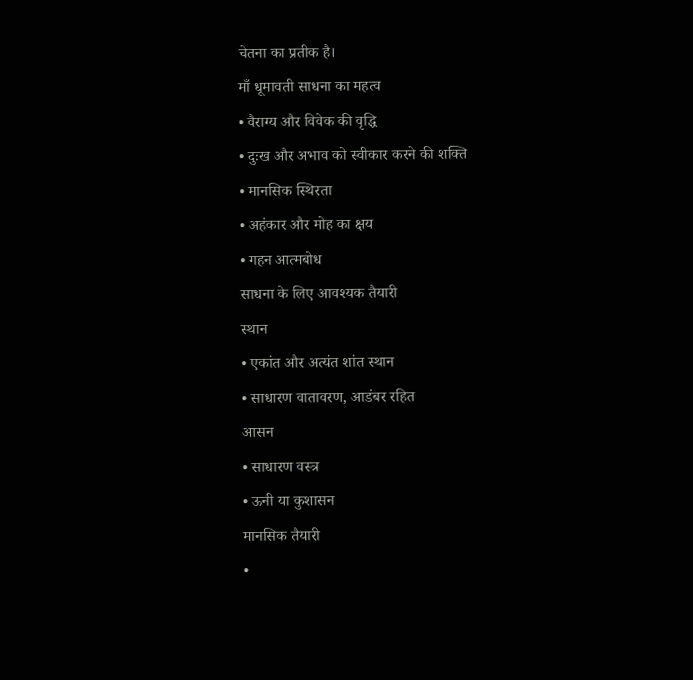चेतना का प्रतीक है।
माँ धूमावती साधना का महत्व
• वैराग्य और विवेक की वृद्धि
• दुःख और अभाव को स्वीकार करने की शक्ति
• मानसिक स्थिरता
• अहंकार और मोह का क्षय
• गहन आत्मबोध
साधना के लिए आवश्यक तैयारी
स्थान
• एकांत और अत्यंत शांत स्थान
• साधारण वातावरण, आडंबर रहित
आसन
• साधारण वस्त्र
• ऊनी या कुशासन
मानसिक तैयारी
•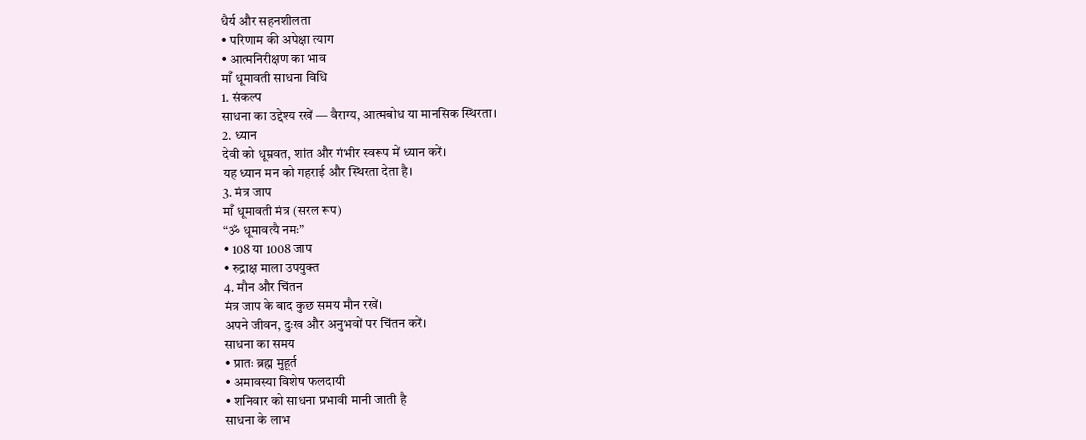धैर्य और सहनशीलता
• परिणाम की अपेक्षा त्याग
• आत्मनिरीक्षण का भाव
माँ धूमावती साधना विधि
1. संकल्प
साधना का उद्देश्य रखें — वैराग्य, आत्मबोध या मानसिक स्थिरता।
2. ध्यान
देवी को धूम्रवत, शांत और गंभीर स्वरूप में ध्यान करें।
यह ध्यान मन को गहराई और स्थिरता देता है।
3. मंत्र जाप
माँ धूमावती मंत्र (सरल रूप)
“ॐ धूमावत्यै नमः”
• 108 या 1008 जाप
• रुद्राक्ष माला उपयुक्त
4. मौन और चिंतन
मंत्र जाप के बाद कुछ समय मौन रखें।
अपने जीवन, दुःख और अनुभवों पर चिंतन करें।
साधना का समय
• प्रातः ब्रह्म मुहूर्त
• अमावस्या विशेष फलदायी
• शनिवार को साधना प्रभावी मानी जाती है
साधना के लाभ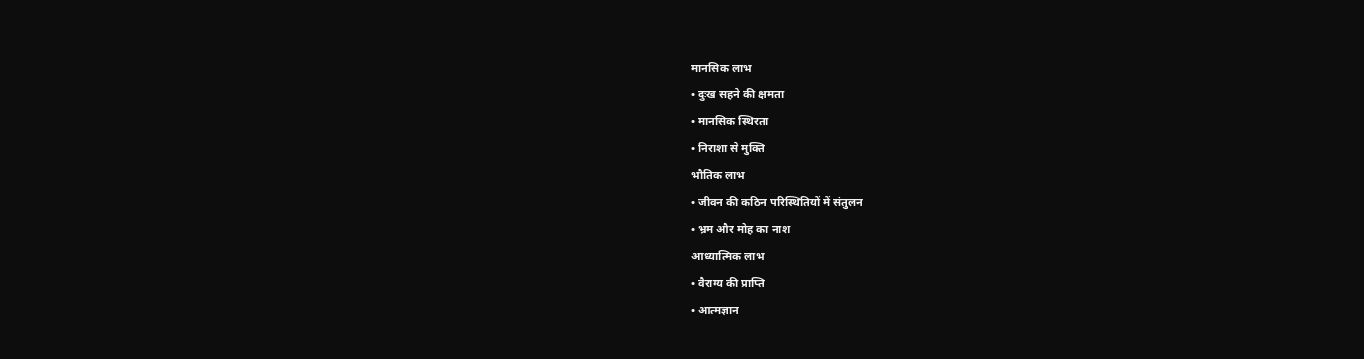मानसिक लाभ
• दुःख सहने की क्षमता
• मानसिक स्थिरता
• निराशा से मुक्ति
भौतिक लाभ
• जीवन की कठिन परिस्थितियों में संतुलन
• भ्रम और मोह का नाश
आध्यात्मिक लाभ
• वैराग्य की प्राप्ति
• आत्मज्ञान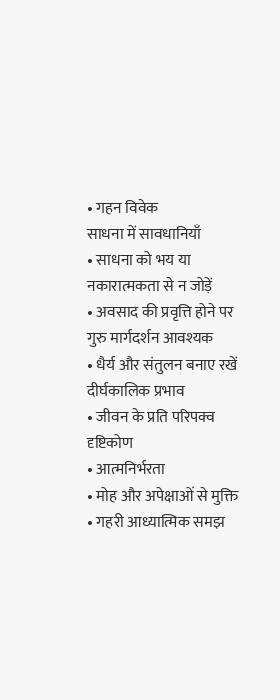• गहन विवेक
साधना में सावधानियाँ
• साधना को भय या नकारात्मकता से न जोड़ें
• अवसाद की प्रवृत्ति होने पर गुरु मार्गदर्शन आवश्यक
• धैर्य और संतुलन बनाए रखें
दीर्घकालिक प्रभाव
• जीवन के प्रति परिपक्व दृष्टिकोण
• आत्मनिर्भरता
• मोह और अपेक्षाओं से मुक्ति
• गहरी आध्यात्मिक समझ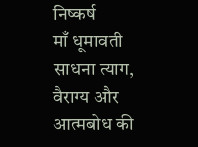निष्कर्ष
माँ धूमावती साधना त्याग, वैराग्य और आत्मबोध की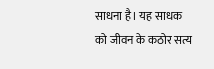साधना है। यह साधक को जीवन के कठोर सत्य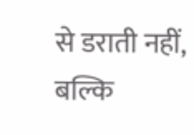से डराती नहीं, बल्कि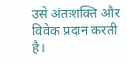उसे अंतःशक्ति और विवेक प्रदान करती है।